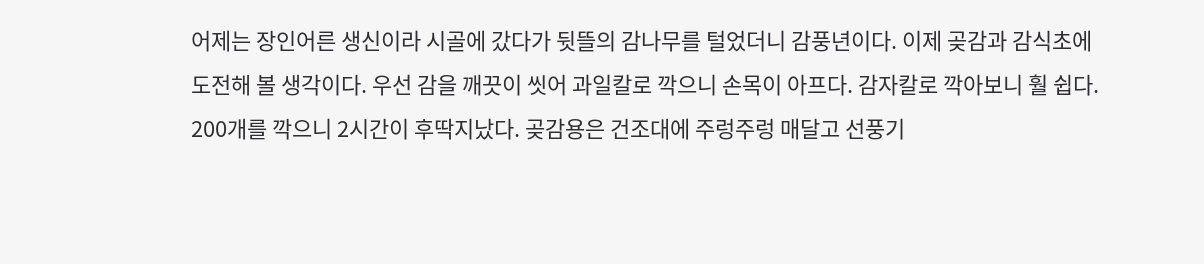어제는 장인어른 생신이라 시골에 갔다가 뒷뜰의 감나무를 털었더니 감풍년이다. 이제 곶감과 감식초에 도전해 볼 생각이다. 우선 감을 깨끗이 씻어 과일칼로 깍으니 손목이 아프다. 감자칼로 깍아보니 훨 쉽다. 200개를 깍으니 2시간이 후딱지났다. 곶감용은 건조대에 주렁주렁 매달고 선풍기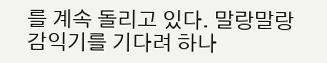를 계속 돌리고 있다. 말랑말랑 감익기를 기다려 하나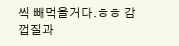씩 빼먹을거다.ㅎㅎ 감껍질과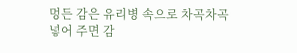멍든 감은 유리병 속으로 차곡차곡 넣어 주면 감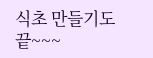식초 만들기도 끝~~~